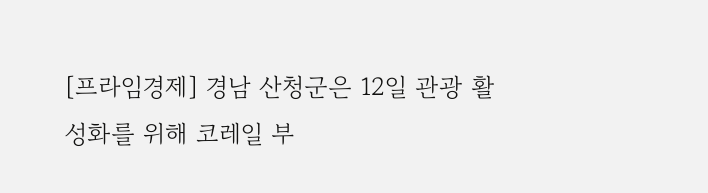[프라임경제] 경남 산청군은 12일 관광 활성화를 위해 코레일 부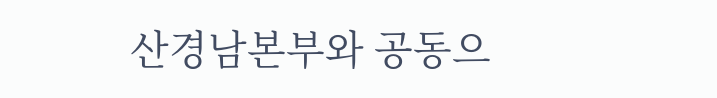산경남본부와 공동으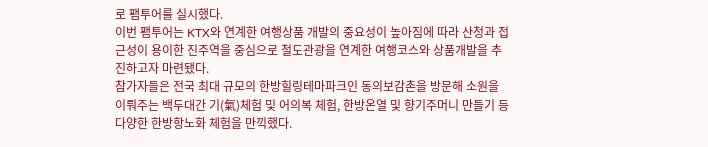로 팸투어를 실시했다.
이번 팸투어는 KTX와 연계한 여행상품 개발의 중요성이 높아짐에 따라 산청과 접근성이 용이한 진주역을 중심으로 철도관광을 연계한 여행코스와 상품개발을 추진하고자 마련됐다.
참가자들은 전국 최대 규모의 한방힐링테마파크인 동의보감촌을 방문해 소원을 이뤄주는 백두대간 기(氣)체험 및 어의복 체험, 한방온열 및 향기주머니 만들기 등 다양한 한방항노화 체험을 만끽했다.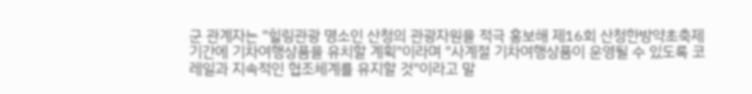군 관계자는 "힐링관광 명소인 산청의 관광자원을 적극 홍보해 제16회 산청한방약초축제 기간에 기차여행상품을 유치할 계획"이라며 "사계절 기차여행상품이 운영될 수 있도록 코레일과 지속적인 협조체계를 유지할 것"이라고 말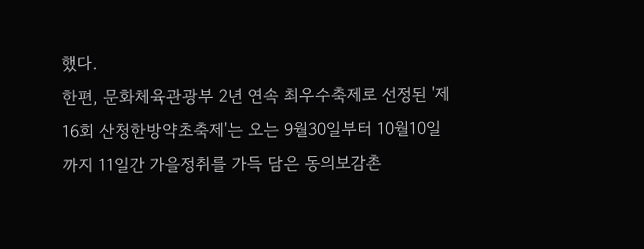했다.
한편, 문화체육관광부 2년 연속 최우수축제로 선정된 '제16회 산청한방약초축제'는 오는 9월30일부터 10월10일까지 11일간 가을정취를 가득 담은 동의보감촌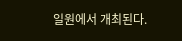일원에서 개최된다.